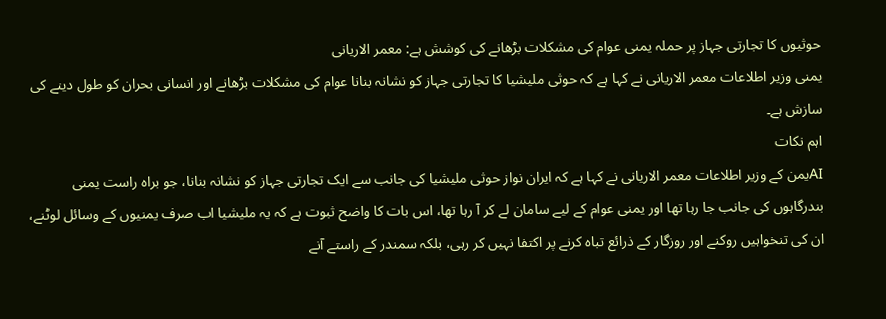حوثیوں کا تجارتی جہاز پر حملہ یمنی عوام کی مشکلات بڑھانے کی کوشش ہے: معمر الاریانی
یمنی وزیر اطلاعات معمر الاریانی نے کہا ہے کہ حوثی ملیشیا کا تجارتی جہاز کو نشانہ بنانا عوام کی مشکلات بڑھانے اور انسانی بحران کو طول دینے کی سازش ہے۔
اہم نکات
AIیمن کے وزیر اطلاعات معمر الاریانی نے کہا ہے کہ ایران نواز حوثی ملیشیا کی جانب سے ایک تجارتی جہاز کو نشانہ بنانا، جو براہ راست یمنی بندرگاہوں کی جانب جا رہا تھا اور یمنی عوام کے لیے سامان لے کر آ رہا تھا، اس بات کا واضح ثبوت ہے کہ یہ ملیشیا اب صرف یمنیوں کے وسائل لوٹنے، ان کی تنخواہیں روکنے اور روزگار کے ذرائع تباہ کرنے پر اکتفا نہیں کر رہی، بلکہ سمندر کے راستے آنے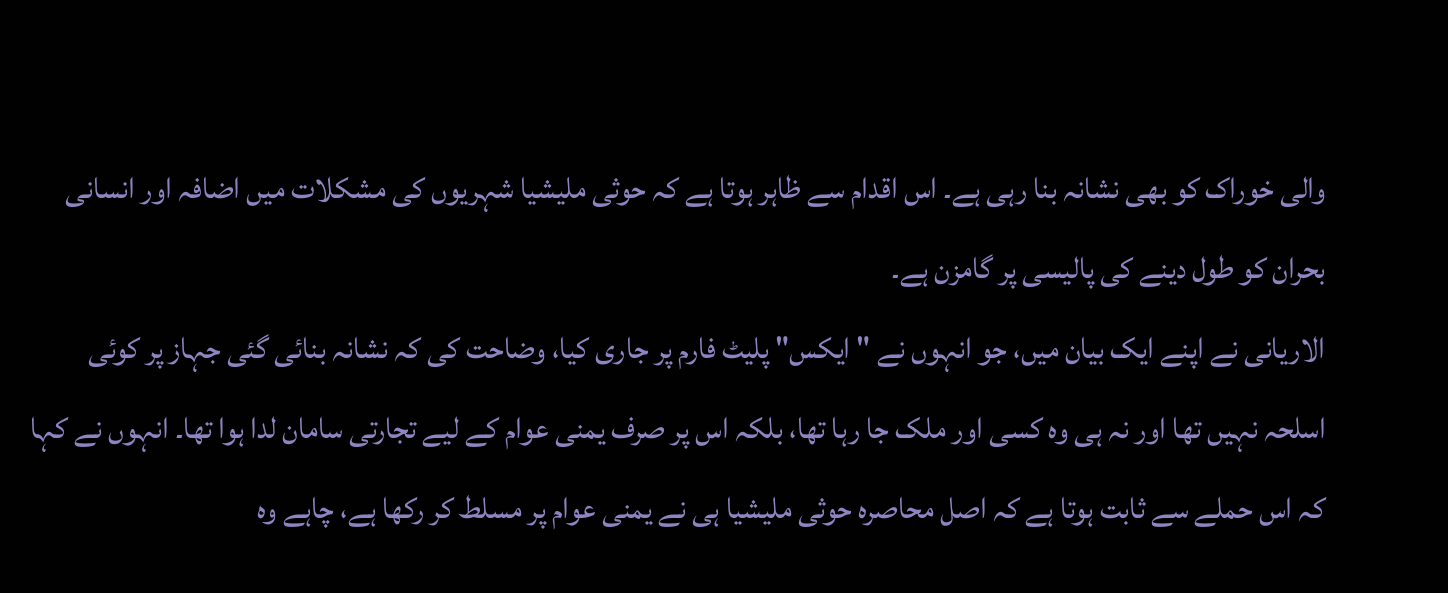والی خوراک کو بھی نشانہ بنا رہی ہے۔ اس اقدام سے ظاہر ہوتا ہے کہ حوثی ملیشیا شہریوں کی مشکلات میں اضافہ اور انسانی بحران کو طول دینے کی پالیسی پر گامزن ہے۔
الاریانی نے اپنے ایک بیان میں، جو انہوں نے "ایکس" پلیٹ فارم پر جاری کیا، وضاحت کی کہ نشانہ بنائی گئی جہاز پر کوئی اسلحہ نہیں تھا اور نہ ہی وہ کسی اور ملک جا رہا تھا، بلکہ اس پر صرف یمنی عوام کے لیے تجارتی سامان لدا ہوا تھا۔ انہوں نے کہا کہ اس حملے سے ثابت ہوتا ہے کہ اصل محاصرہ حوثی ملیشیا ہی نے یمنی عوام پر مسلط کر رکھا ہے، چاہے وہ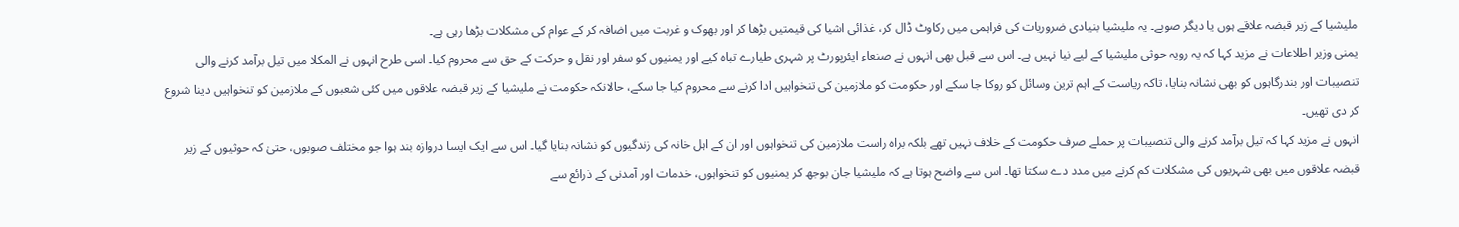ملیشیا کے زیر قبضہ علاقے ہوں یا دیگر صوبے۔ یہ ملیشیا بنیادی ضروریات کی فراہمی میں رکاوٹ ڈال کر، غذائی اشیا کی قیمتیں بڑھا کر اور بھوک و غربت میں اضافہ کر کے عوام کی مشکلات بڑھا رہی ہے۔
یمنی وزیر اطلاعات نے مزید کہا کہ یہ رویہ حوثی ملیشیا کے لیے نیا نہیں ہے۔ اس سے قبل بھی انہوں نے صنعاء ایئرپورٹ پر شہری طیارے تباہ کیے اور یمنیوں کو سفر اور نقل و حرکت کے حق سے محروم کیا۔ اسی طرح انہوں نے المکلا میں تیل برآمد کرنے والی تنصیبات اور بندرگاہوں کو بھی نشانہ بنایا، تاکہ ریاست کے اہم ترین وسائل کو روکا جا سکے اور حکومت کو ملازمین کی تنخواہیں ادا کرنے سے محروم کیا جا سکے، حالانکہ حکومت نے ملیشیا کے زیر قبضہ علاقوں میں کئی شعبوں کے ملازمین کو تنخواہیں دینا شروع کر دی تھیں۔
انہوں نے مزید کہا کہ تیل برآمد کرنے والی تنصیبات پر حملے صرف حکومت کے خلاف نہیں تھے بلکہ براہ راست ملازمین کی تنخواہوں اور ان کے اہل خانہ کی زندگیوں کو نشانہ بنایا گیا۔ اس سے ایک ایسا دروازہ بند ہوا جو مختلف صوبوں، حتیٰ کہ حوثیوں کے زیر قبضہ علاقوں میں بھی شہریوں کی مشکلات کم کرنے میں مدد دے سکتا تھا۔ اس سے واضح ہوتا ہے کہ ملیشیا جان بوجھ کر یمنیوں کو تنخواہوں، خدمات اور آمدنی کے ذرائع سے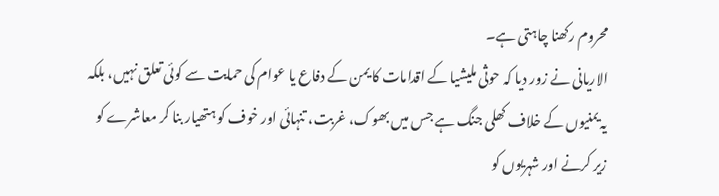محروم رکھنا چاہتی ہے۔
الاریانی نے زور دیا کہ حوثی ملیشیا کے اقدامات کا یمن کے دفاع یا عوام کی حمایت سے کوئی تعلق نہیں، بلکہ یہ یمنیوں کے خلاف کھلی جنگ ہے جس میں بھوک، غربت، تنہائی اور خوف کو ہتھیار بنا کر معاشرے کو زیر کرنے اور شہریوں کو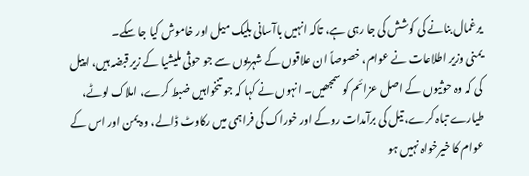یرغمال بنانے کی کوشش کی جا رہی ہے، تاکہ انہیں باآسانی بلیک میل اور خاموش کیا جا سکے۔
یمنی وزیر اطلاعات نے عوام، خصوصاً ان علاقوں کے شہریوں سے جو حوثی ملیشیا کے زیر قبضہ ہیں، اپیل کی کہ وہ حوثیوں کے اصل عزائم کو سمجھیں۔ انہوں نے کہا کہ جو تنخواہیں ضبط کرے، املاک لوٹے، طیارے تباہ کرے، تیل کی برآمدات روکے اور خوراک کی فراہمی میں رکاوٹ ڈالے، وہ یمن اور اس کے عوام کا خیرخواہ نہیں ہو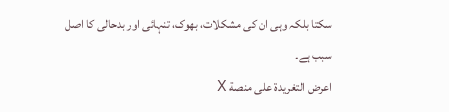سکتا بلکہ وہی ان کی مشکلات، بھوک، تنہائی اور بدحالی کا اصل سبب ہے۔
اعرض التغريدة على منصة X